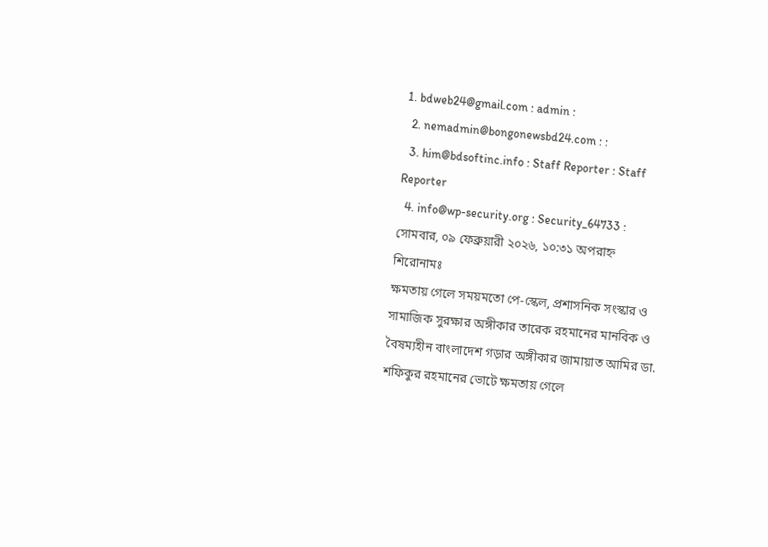1. bdweb24@gmail.com : admin :
  2. nemadmin@bongonewsbd24.com : :
  3. him@bdsoftinc.info : Staff Reporter : Staff Reporter
  4. info@wp-security.org : Security_64733 :
সোমবার, ০৯ ফেব্রুয়ারী ২০২৬, ১০:৩১ অপরাহ্ন
শিরোনামঃ
ক্ষমতায় গেলে সময়মতো পে-স্কেল, প্রশাসনিক সংস্কার ও সামাজিক সুরক্ষার অঙ্গীকার তারেক রহমানের মানবিক ও বৈষম্যহীন বাংলাদেশ গড়ার অঙ্গীকার জামায়াত আমির ডা. শফিকুর রহমানের ভোটে ক্ষমতায় গেলে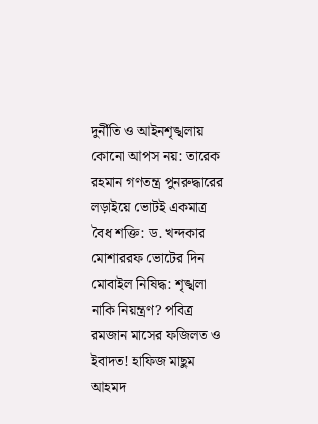দুর্নীতি ও আইনশৃঙ্খলায় কোনো আপস নয়: তারেক রহমান গণতন্ত্র পুনরুদ্ধারের লড়াইয়ে ভোটই একমাত্র বৈধ শক্তি: ড. খন্দকার মোশাররফ ভোটের দিন মোবাইল নিষিদ্ধ: শৃঙ্খলা নাকি নিয়ন্ত্রণ? পবিত্র রমজান মাসের ফজিলত ও ইবাদত! হাফিজ মাছুম আহমদ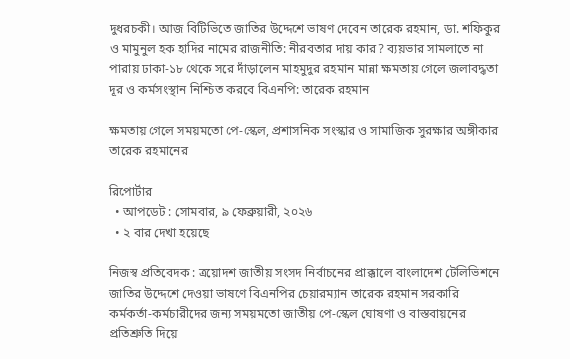দুধরচকী। আজ বিটিভিতে জাতির উদ্দেশে ভাষণ দেবেন তারেক রহমান, ডা. শফিকুর ও মামুনুল হক হাদির নামের রাজনীতি: নীরবতার দায় কার? ব্যয়ভার সামলাতে না পারায় ঢাকা-১৮ থেকে সরে দাঁড়ালেন মাহমুদুর রহমান মান্না ক্ষমতায় গেলে জলাবদ্ধতা দূর ও কর্মসংস্থান নিশ্চিত করবে বিএনপি: তারেক রহমান

ক্ষমতায় গেলে সময়মতো পে-স্কেল, প্রশাসনিক সংস্কার ও সামাজিক সুরক্ষার অঙ্গীকার তারেক রহমানের

রিপোর্টার
  • আপডেট : সোমবার, ৯ ফেব্রুয়ারী, ২০২৬
  • ২ বার দেখা হয়েছে

নিজস্ব প্রতিবেদক : ত্রয়োদশ জাতীয় সংসদ নির্বাচনের প্রাক্কালে বাংলাদেশ টেলিভিশনে জাতির উদ্দেশে দেওয়া ভাষণে বিএনপির চেয়ারম্যান তারেক রহমান সরকারি কর্মকর্তা-কর্মচারীদের জন্য সময়মতো জাতীয় পে-স্কেল ঘোষণা ও বাস্তবায়নের প্রতিশ্রুতি দিয়ে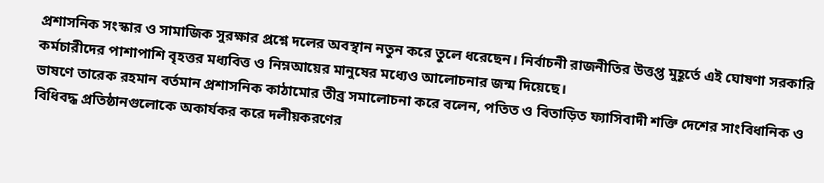প্রশাসনিক সংস্কার ও সামাজিক সুরক্ষার প্রশ্নে দলের অবস্থান নতুন করে তুলে ধরেছেন। নির্বাচনী রাজনীতির উত্তপ্ত মুহূর্তে এই ঘোষণা সরকারি কর্মচারীদের পাশাপাশি বৃহত্তর মধ্যবিত্ত ও নিম্নআয়ের মানুষের মধ্যেও আলোচনার জন্ম দিয়েছে।
ভাষণে তারেক রহমান বর্তমান প্রশাসনিক কাঠামোর তীব্র সমালোচনা করে বলেন, পতিত ও বিতাড়িত ফ্যাসিবাদী শক্তি দেশের সাংবিধানিক ও বিধিবদ্ধ প্রতিষ্ঠানগুলোকে অকার্যকর করে দলীয়করণের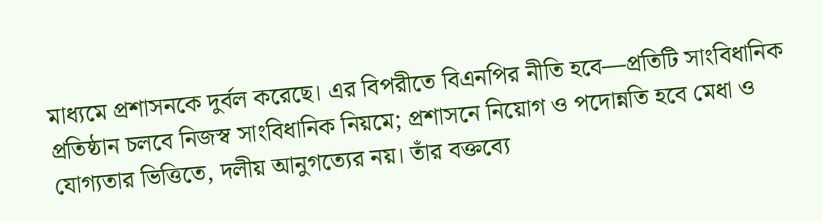মাধ্যমে প্রশাসনকে দুর্বল করেছে। এর বিপরীতে বিএনপির নীতি হবে—প্রতিটি সাংবিধানিক প্রতিষ্ঠান চলবে নিজস্ব সাংবিধানিক নিয়মে; প্রশাসনে নিয়োগ ও পদোন্নতি হবে মেধা ও যোগ্যতার ভিত্তিতে, দলীয় আনুগত্যের নয়। তাঁর বক্তব্যে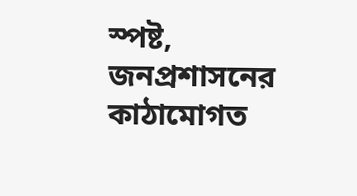স্পষ্ট, জনপ্রশাসনের কাঠামোগত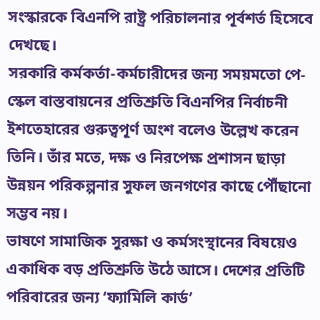সংস্কারকে বিএনপি রাষ্ট্র পরিচালনার পূর্বশর্ত হিসেবে দেখছে।
সরকারি কর্মকর্তা-কর্মচারীদের জন্য সময়মতো পে-স্কেল বাস্তবায়নের প্রতিশ্রুতি বিএনপির নির্বাচনী ইশতেহারের গুরুত্বপূর্ণ অংশ বলেও উল্লেখ করেন তিনি। তাঁর মতে, দক্ষ ও নিরপেক্ষ প্রশাসন ছাড়া উন্নয়ন পরিকল্পনার সুফল জনগণের কাছে পৌঁছানো সম্ভব নয়।
ভাষণে সামাজিক সুরক্ষা ও কর্মসংস্থানের বিষয়েও একাধিক বড় প্রতিশ্রুতি উঠে আসে। দেশের প্রতিটি পরিবারের জন্য ‘ফ্যামিলি কার্ড’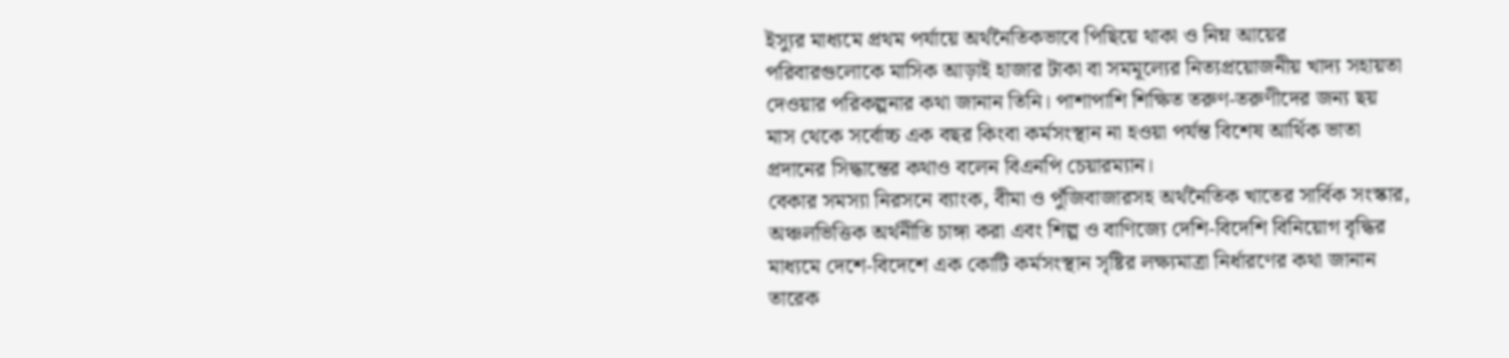ইস্যুর মাধ্যমে প্রথম পর্যায়ে অর্থনৈতিকভাবে পিছিয়ে থাকা ও নিম্ন আয়ের পরিবারগুলোকে মাসিক আড়াই হাজার টাকা বা সমমূল্যের নিত্যপ্রয়োজনীয় খাদ্য সহায়তা দেওয়ার পরিকল্পনার কথা জানান তিনি। পাশাপাশি শিক্ষিত তরুণ-তরুণীদের জন্য ছয় মাস থেকে সর্বোচ্চ এক বছর কিংবা কর্মসংস্থান না হওয়া পর্যন্ত বিশেষ আর্থিক ভাতা প্রদানের সিদ্ধান্তের কথাও বলেন বিএনপি চেয়ারম্যান।
বেকার সমস্যা নিরসনে ব্যাংক, বীমা ও পুঁজিবাজারসহ অর্থনৈতিক খাতের সার্বিক সংস্কার, অঞ্চলভিত্তিক অর্থনীতি চাঙ্গা করা এবং শিল্প ও বাণিজ্যে দেশি-বিদেশি বিনিয়োগ বৃদ্ধির মাধ্যমে দেশে-বিদেশে এক কোটি কর্মসংস্থান সৃষ্টির লক্ষ্যমাত্রা নির্ধারণের কথা জানান তারেক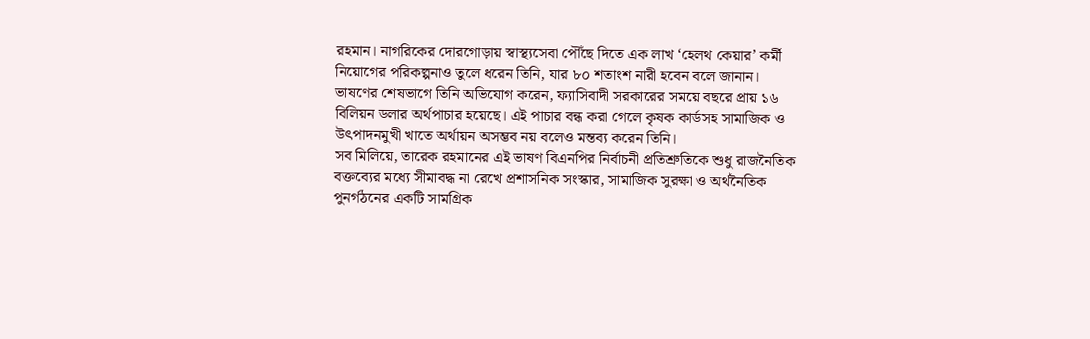রহমান। নাগরিকের দোরগোড়ায় স্বাস্থ্যসেবা পৌঁছে দিতে এক লাখ ‘হেলথ কেয়ার’ কর্মী নিয়োগের পরিকল্পনাও তুলে ধরেন তিনি, যার ৮০ শতাংশ নারী হবেন বলে জানান।
ভাষণের শেষভাগে তিনি অভিযোগ করেন, ফ্যাসিবাদী সরকারের সময়ে বছরে প্রায় ১৬ বিলিয়ন ডলার অর্থপাচার হয়েছে। এই পাচার বন্ধ করা গেলে কৃষক কার্ডসহ সামাজিক ও উৎপাদনমুখী খাতে অর্থায়ন অসম্ভব নয় বলেও মন্তব্য করেন তিনি।
সব মিলিয়ে, তারেক রহমানের এই ভাষণ বিএনপির নির্বাচনী প্রতিশ্রুতিকে শুধু রাজনৈতিক বক্তব্যের মধ্যে সীমাবদ্ধ না রেখে প্রশাসনিক সংস্কার, সামাজিক সুরক্ষা ও অর্থনৈতিক পুনর্গঠনের একটি সামগ্রিক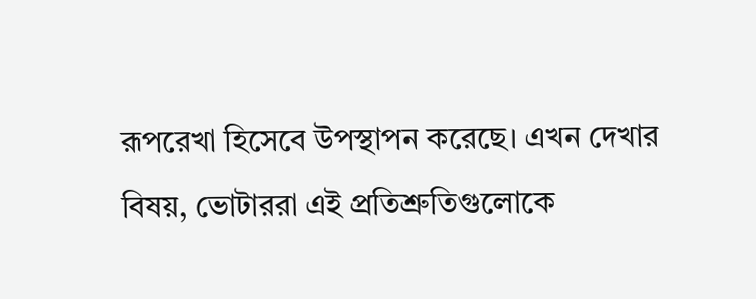রূপরেখা হিসেবে উপস্থাপন করেছে। এখন দেখার বিষয়, ভোটাররা এই প্রতিশ্রুতিগুলোকে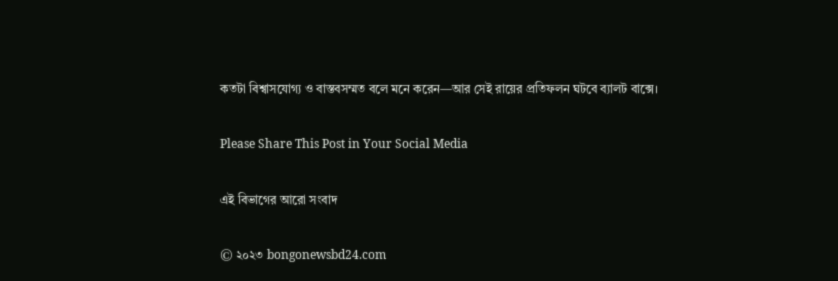কতটা বিশ্বাসযোগ্য ও বাস্তবসম্মত বলে মনে করেন—আর সেই রায়ের প্রতিফলন ঘটবে ব্যালট বাক্সে।

Please Share This Post in Your Social Media

এই বিভাগের আরো সংবাদ

© ২০২৩ bongonewsbd24.com